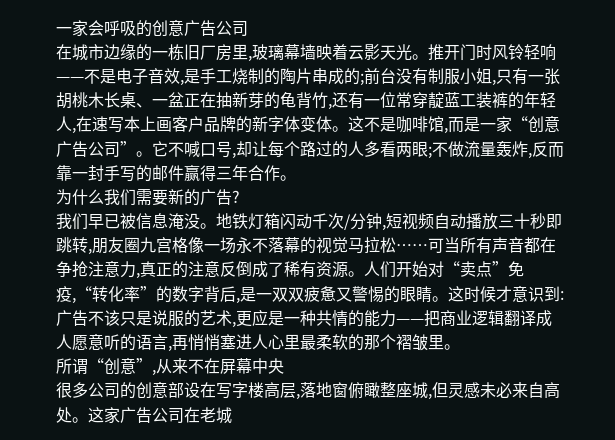一家会呼吸的创意广告公司
在城市边缘的一栋旧厂房里,玻璃幕墙映着云影天光。推开门时风铃轻响——不是电子音效,是手工烧制的陶片串成的;前台没有制服小姐,只有一张胡桃木长桌、一盆正在抽新芽的龟背竹,还有一位常穿靛蓝工装裤的年轻人,在速写本上画客户品牌的新字体变体。这不是咖啡馆,而是一家“创意广告公司”。它不喊口号,却让每个路过的人多看两眼;不做流量轰炸,反而靠一封手写的邮件赢得三年合作。
为什么我们需要新的广告?
我们早已被信息淹没。地铁灯箱闪动千次/分钟,短视频自动播放三十秒即跳转,朋友圈九宫格像一场永不落幕的视觉马拉松……可当所有声音都在争抢注意力,真正的注意反倒成了稀有资源。人们开始对“卖点”免疫,“转化率”的数字背后,是一双双疲惫又警惕的眼睛。这时候才意识到:广告不该只是说服的艺术,更应是一种共情的能力——把商业逻辑翻译成人愿意听的语言,再悄悄塞进人心里最柔软的那个褶皱里。
所谓“创意”,从来不在屏幕中央
很多公司的创意部设在写字楼高层,落地窗俯瞰整座城,但灵感未必来自高处。这家广告公司在老城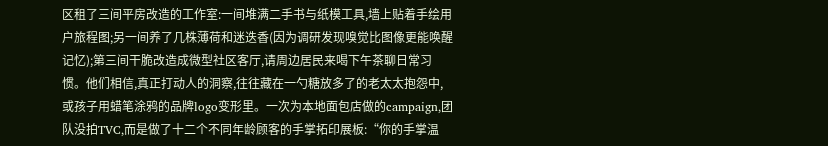区租了三间平房改造的工作室:一间堆满二手书与纸模工具,墙上贴着手绘用户旅程图;另一间养了几株薄荷和迷迭香(因为调研发现嗅觉比图像更能唤醒记忆);第三间干脆改造成微型社区客厅,请周边居民来喝下午茶聊日常习惯。他们相信,真正打动人的洞察,往往藏在一勺糖放多了的老太太抱怨中,或孩子用蜡笔涂鸦的品牌logo变形里。一次为本地面包店做的campaign,团队没拍TVC,而是做了十二个不同年龄顾客的手掌拓印展板:“你的手掌温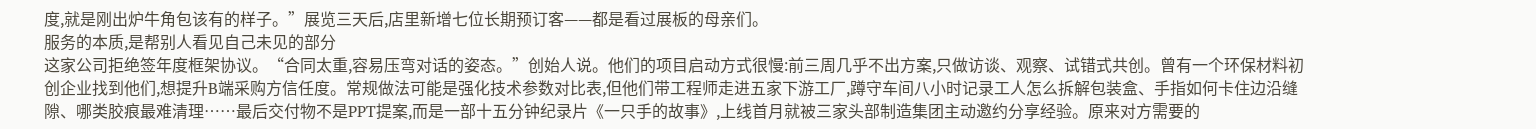度,就是刚出炉牛角包该有的样子。”展览三天后,店里新增七位长期预订客——都是看过展板的母亲们。
服务的本质,是帮别人看见自己未见的部分
这家公司拒绝签年度框架协议。“合同太重,容易压弯对话的姿态。”创始人说。他们的项目启动方式很慢:前三周几乎不出方案,只做访谈、观察、试错式共创。曾有一个环保材料初创企业找到他们,想提升B端采购方信任度。常规做法可能是强化技术参数对比表,但他们带工程师走进五家下游工厂,蹲守车间八小时记录工人怎么拆解包装盒、手指如何卡住边沿缝隙、哪类胶痕最难清理……最后交付物不是PPT提案,而是一部十五分钟纪录片《一只手的故事》,上线首月就被三家头部制造集团主动邀约分享经验。原来对方需要的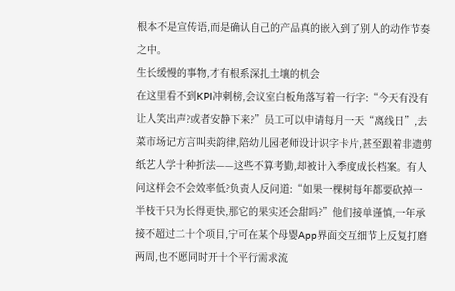根本不是宣传语,而是确认自己的产品真的嵌入到了别人的动作节奏之中。
生长缓慢的事物,才有根系深扎土壤的机会
在这里看不到KPI冲刺榜,会议室白板角落写着一行字:“今天有没有让人笑出声?或者安静下来?”员工可以申请每月一天“离线日”,去菜市场记方言叫卖韵律,陪幼儿园老师设计识字卡片,甚至跟着非遗剪纸艺人学十种折法——这些不算考勤,却被计入季度成长档案。有人问这样会不会效率低?负责人反问道:“如果一棵树每年都要砍掉一半枝干只为长得更快,那它的果实还会甜吗?”他们接单谨慎,一年承接不超过二十个项目,宁可在某个母婴App界面交互细节上反复打磨两周,也不愿同时开十个平行需求流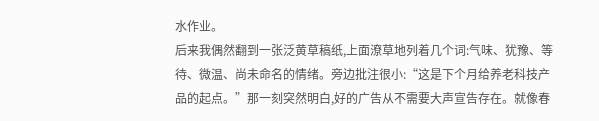水作业。
后来我偶然翻到一张泛黄草稿纸,上面潦草地列着几个词:气味、犹豫、等待、微温、尚未命名的情绪。旁边批注很小:“这是下个月给养老科技产品的起点。”那一刻突然明白,好的广告从不需要大声宣告存在。就像春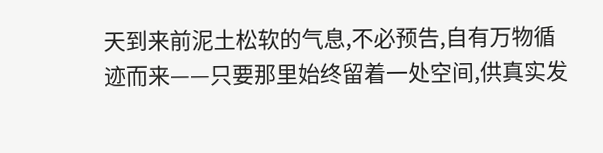天到来前泥土松软的气息,不必预告,自有万物循迹而来——只要那里始终留着一处空间,供真实发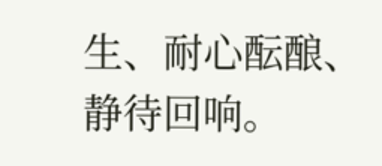生、耐心酝酿、静待回响。